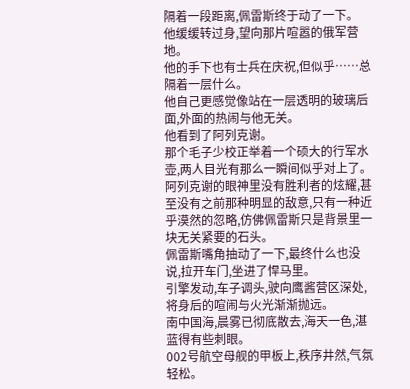隔着一段距离,佩雷斯终于动了一下。
他缓缓转过身,望向那片喧嚣的俄军营地。
他的手下也有士兵在庆祝,但似乎……总隔着一层什么。
他自己更感觉像站在一层透明的玻璃后面,外面的热闹与他无关。
他看到了阿列克谢。
那个毛子少校正举着一个硕大的行军水壶,两人目光有那么一瞬间似乎对上了。
阿列克谢的眼神里没有胜利者的炫耀,甚至没有之前那种明显的敌意,只有一种近乎漠然的忽略,仿佛佩雷斯只是背景里一块无关紧要的石头。
佩雷斯嘴角抽动了一下,最终什么也没说,拉开车门,坐进了悍马里。
引擎发动,车子调头,驶向鹰酱营区深处,将身后的喧闹与火光渐渐抛远。
南中国海,晨雾已彻底散去,海天一色,湛蓝得有些刺眼。
002号航空母舰的甲板上,秩序井然,气氛轻松。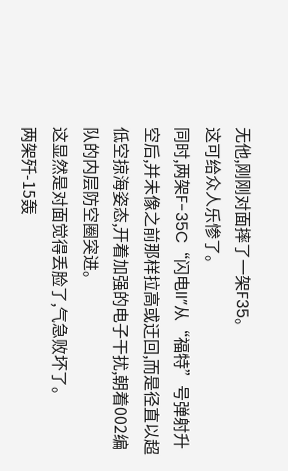无他,刚刚对面摔了一架F35。
这可给众人乐惨了。
同时,两架F-35C“闪电II”从“福特”号弹射升空后,并未像之前那样拉高或迂回,而是径直以超低空掠海姿态,开着加强的电子干扰,朝着002编队的内层防空圈突进。
这显然是对面觉得丢脸了,气急败坏了。
两架歼-15轰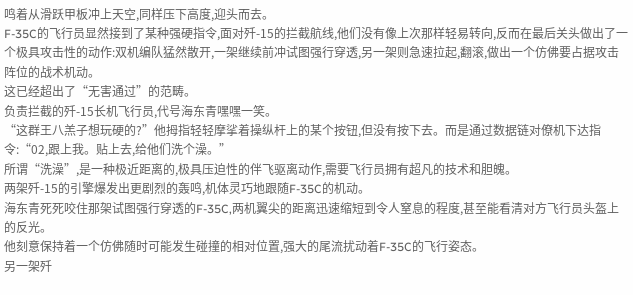鸣着从滑跃甲板冲上天空,同样压下高度,迎头而去。
F-35C的飞行员显然接到了某种强硬指令,面对歼-15的拦截航线,他们没有像上次那样轻易转向,反而在最后关头做出了一个极具攻击性的动作:双机编队猛然散开,一架继续前冲试图强行穿透,另一架则急速拉起,翻滚,做出一个仿佛要占据攻击阵位的战术机动。
这已经超出了“无害通过”的范畴。
负责拦截的歼-15长机飞行员,代号海东青嘿嘿一笑。
“这群王八羔子想玩硬的?”他拇指轻轻摩挲着操纵杆上的某个按钮,但没有按下去。而是通过数据链对僚机下达指令:“02,跟上我。贴上去,给他们洗个澡。”
所谓“洗澡”,是一种极近距离的,极具压迫性的伴飞驱离动作,需要飞行员拥有超凡的技术和胆魄。
两架歼-15的引擎爆发出更剧烈的轰鸣,机体灵巧地跟随F-35C的机动。
海东青死死咬住那架试图强行穿透的F-35C,两机翼尖的距离迅速缩短到令人窒息的程度,甚至能看清对方飞行员头盔上的反光。
他刻意保持着一个仿佛随时可能发生碰撞的相对位置,强大的尾流扰动着F-35C的飞行姿态。
另一架歼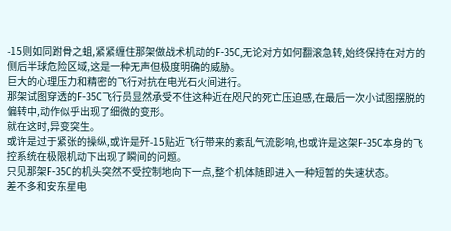-15则如同跗骨之蛆,紧紧缠住那架做战术机动的F-35C,无论对方如何翻滚急转,始终保持在对方的侧后半球危险区域,这是一种无声但极度明确的威胁。
巨大的心理压力和精密的飞行对抗在电光石火间进行。
那架试图穿透的F-35C飞行员显然承受不住这种近在咫尺的死亡压迫感,在最后一次小试图摆脱的偏转中,动作似乎出现了细微的变形。
就在这时,异变突生。
或许是过于紧张的操纵,或许是歼-15贴近飞行带来的紊乱气流影响,也或许是这架F-35C本身的飞控系统在极限机动下出现了瞬间的问题。
只见那架F-35C的机头突然不受控制地向下一点,整个机体随即进入一种短暂的失速状态。
差不多和安东星电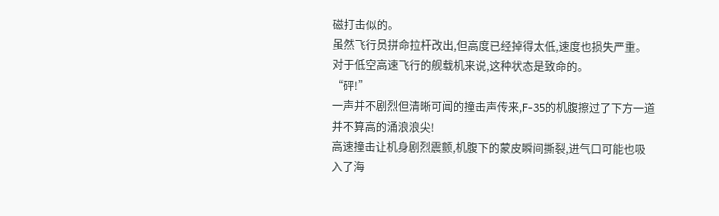磁打击似的。
虽然飞行员拼命拉杆改出,但高度已经掉得太低,速度也损失严重。
对于低空高速飞行的舰载机来说,这种状态是致命的。
“砰!”
一声并不剧烈但清晰可闻的撞击声传来,F-35的机腹擦过了下方一道并不算高的涌浪浪尖!
高速撞击让机身剧烈震颤,机腹下的蒙皮瞬间撕裂,进气口可能也吸入了海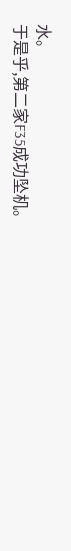水。
于是乎,第二家F35成功坠机。